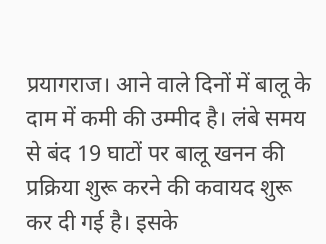प्रयागराज। आने वाले दिनों में बालू के दाम में कमी की उम्मीद है। लंबे समय से बंद 19 घाटों पर बालू खनन की प्रक्रिया शुरू करने की कवायद शुरू कर दी गई है। इसके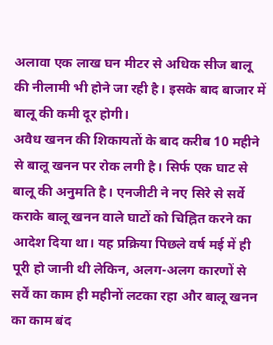अलावा एक लाख घन मीटर से अधिक सीज बालू की नीलामी भी होने जा रही है। इसके बाद बाजार में बालू की कमी दूर होगी।
अवैध खनन की शिकायतों के बाद करीब 10 महीने से बालू खनन पर रोक लगी है। सिर्फ एक घाट से बालू की अनुमति है। एनजीटी ने नए सिरे से सर्वे कराके बालू खनन वाले घाटों को चिह्नित करने का आदेश दिया था। यह प्रक्रिया पिछले वर्ष मई में ही पूरी हो जानी थी लेकिन, अलग-अलग कारणों से सर्वें का काम ही महीनों लटका रहा और बालू खनन का काम बंद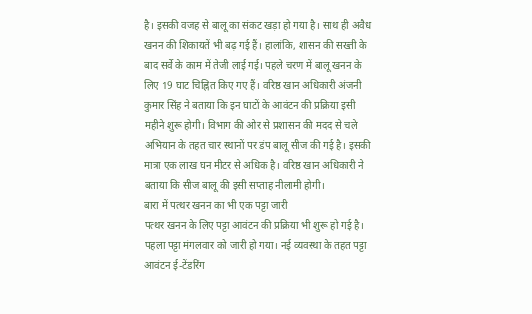है। इसकी वजह से बालू का संकट खड़ा हो गया है। साथ ही अवैध खनन की शिकायतें भी बढ़ गई हैं। हालांकि, शासन की सख्ती के बाद सर्वे के काम में तेजी लाई गई। पहले चरण में बालू खनन के लिए 19 घाट चिह्नित किए गए हैं। वरिष्ठ खान अधिकारी अंजनी कुमार सिंह ने बताया कि इन घाटों के आवंटन की प्रक्रिया इसी महीने शुरू होगी। विभाग की ओर से प्रशासन की मदद से चले अभियान के तहत चार स्थानों पर डंप बालू सीज की गई है। इसकी मात्रा एक लाख घन मीटर से अधिक है। वरिष्ठ खान अधिकारी ने बताया कि सीज बालू की इसी सप्ताह नीलामी होगी।
बारा में पत्थर खनन का भी एक पट्टा जारी
पत्थर खनन के लिए पट्टा आवंटन की प्रक्रिया भी शुरू हो गई है। पहला पट्टा मंगलवार को जारी हो गया। नई व्यवस्था के तहत पट्टा आवंटन ई-टेंडरिंग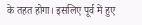के तहत होगा। इसलिए पूर्व में हुए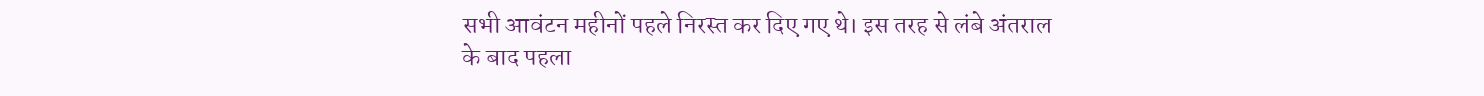सभी आवंटन महीनों पहले निरस्त कर दिए गए थे। इस तरह से लंबे अंतराल के बाद पहला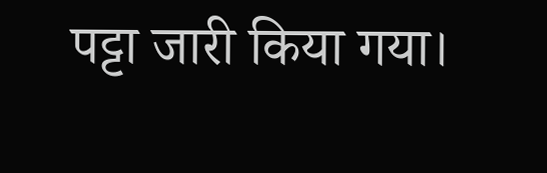पट्टा जारी किया गया।